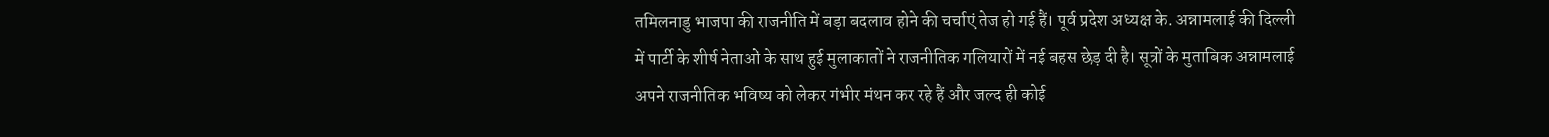तमिलनाडु भाजपा की राजनीति में बड़ा बदलाव होने की चर्चाएं तेज हो गई हैं। पूर्व प्रदेश अध्यक्ष के. अन्नामलाई की दिल्ली में पार्टी के शीर्ष नेताओं के साथ हुई मुलाकातों ने राजनीतिक गलियारों में नई बहस छेड़ दी है। सूत्रों के मुताबिक अन्नामलाई अपने राजनीतिक भविष्य को लेकर गंभीर मंथन कर रहे हैं और जल्द ही कोई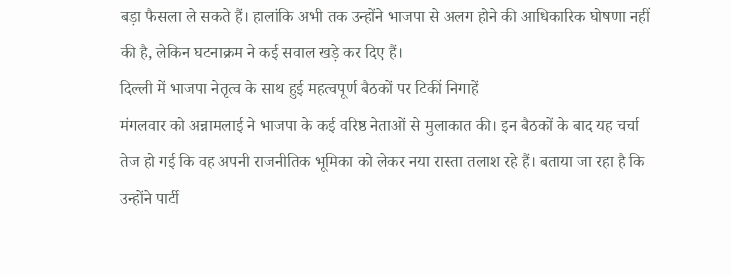बड़ा फैसला ले सकते हैं। हालांकि अभी तक उन्होंने भाजपा से अलग होने की आधिकारिक घोषणा नहीं की है, लेकिन घटनाक्रम ने कई सवाल खड़े कर दिए हैं।
दिल्ली में भाजपा नेतृत्व के साथ हुई महत्वपूर्ण बैठकों पर टिकीं निगाहें
मंगलवार को अन्नामलाई ने भाजपा के कई वरिष्ठ नेताओं से मुलाकात की। इन बैठकों के बाद यह चर्चा तेज हो गई कि वह अपनी राजनीतिक भूमिका को लेकर नया रास्ता तलाश रहे हैं। बताया जा रहा है कि उन्होंने पार्टी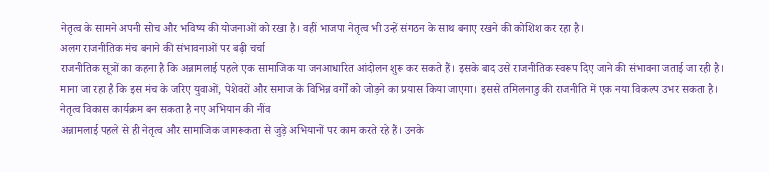नेतृत्व के सामने अपनी सोच और भविष्य की योजनाओं को रखा है। वहीं भाजपा नेतृत्व भी उन्हें संगठन के साथ बनाए रखने की कोशिश कर रहा है।
अलग राजनीतिक मंच बनाने की संभावनाओं पर बढ़ी चर्चा
राजनीतिक सूत्रों का कहना है कि अन्नामलाई पहले एक सामाजिक या जनआधारित आंदोलन शुरू कर सकते हैं। इसके बाद उसे राजनीतिक स्वरूप दिए जाने की संभावना जताई जा रही है। माना जा रहा है कि इस मंच के जरिए युवाओं, पेशेवरों और समाज के विभिन्न वर्गों को जोड़ने का प्रयास किया जाएगा। इससे तमिलनाडु की राजनीति में एक नया विकल्प उभर सकता है।
नेतृत्व विकास कार्यक्रम बन सकता है नए अभियान की नींव
अन्नामलाई पहले से ही नेतृत्व और सामाजिक जागरूकता से जुड़े अभियानों पर काम करते रहे हैं। उनके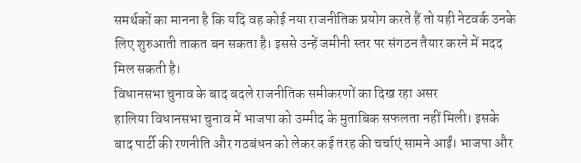समर्थकों का मानना है कि यदि वह कोई नया राजनीतिक प्रयोग करते हैं तो यही नेटवर्क उनके लिए शुरुआती ताकत बन सकता है। इससे उन्हें जमीनी स्तर पर संगठन तैयार करने में मदद मिल सकती है।
विधानसभा चुनाव के बाद बदले राजनीतिक समीकरणों का दिख रहा असर
हालिया विधानसभा चुनाव में भाजपा को उम्मीद के मुताबिक सफलता नहीं मिली। इसके बाद पार्टी की रणनीति और गठबंधन को लेकर कई तरह की चर्चाएं सामने आईं। भाजपा और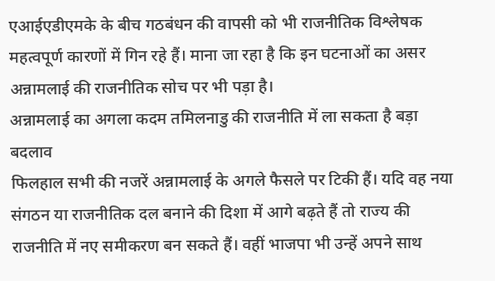एआईएडीएमके के बीच गठबंधन की वापसी को भी राजनीतिक विश्लेषक महत्वपूर्ण कारणों में गिन रहे हैं। माना जा रहा है कि इन घटनाओं का असर अन्नामलाई की राजनीतिक सोच पर भी पड़ा है।
अन्नामलाई का अगला कदम तमिलनाडु की राजनीति में ला सकता है बड़ा बदलाव
फिलहाल सभी की नजरें अन्नामलाई के अगले फैसले पर टिकी हैं। यदि वह नया संगठन या राजनीतिक दल बनाने की दिशा में आगे बढ़ते हैं तो राज्य की राजनीति में नए समीकरण बन सकते हैं। वहीं भाजपा भी उन्हें अपने साथ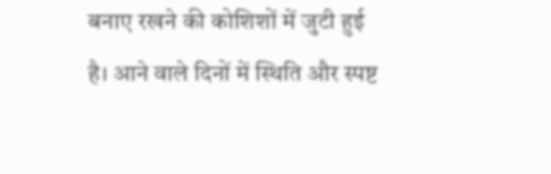बनाए रखने की कोशिशों में जुटी हुई है। आने वाले दिनों में स्थिति और स्पष्ट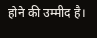होने की उम्मीद है।